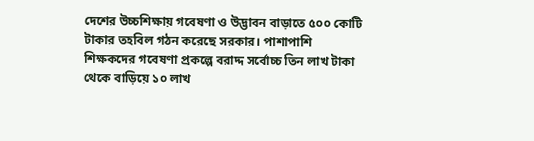দেশের উচ্চশিক্ষায় গবেষণা ও উদ্ভাবন বাড়াতে ৫০০ কোটি টাকার তহবিল গঠন করেছে সরকার। পাশাপাশি শিক্ষকদের গবেষণা প্রকল্পে বরাদ্দ সর্বোচ্চ তিন লাখ টাকা থেকে বাড়িয়ে ১০ লাখ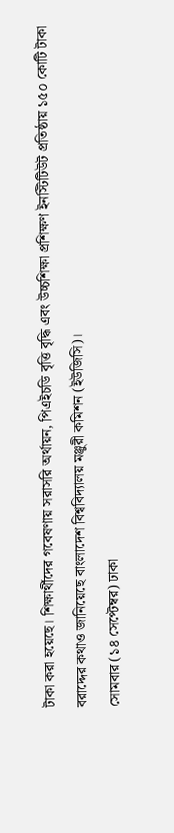টাকা করা হয়েছে। শিক্ষার্থীদের গবেষণায় সরাসরি অর্থায়ন, পিএইচডি বৃত্তি বৃদ্ধি এবং উচ্চশিক্ষা প্রশিক্ষণ ইনস্টিটিউট প্রতিষ্ঠায় ১৫০ কোটি টাকা বরাদ্দের কথাও জানিয়েছে বাংলাদেশ বিশ্ববিদ্যালয় মঞ্জুরী কমিশন (ইউজিসি)।
সোমবার (১৪ সেপ্টেম্বর) ঢাকা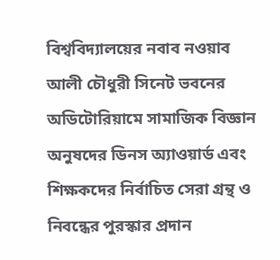বিশ্ববিদ্যালয়ের নবাব নওয়াব আলী চৌধুরী সিনেট ভবনের অডিটোরিয়ামে সামাজিক বিজ্ঞান অনুষদের ডিনস অ্যাওয়ার্ড এবং শিক্ষকদের নির্বাচিত সেরা গ্রন্থ ও নিবন্ধের পুরস্কার প্রদান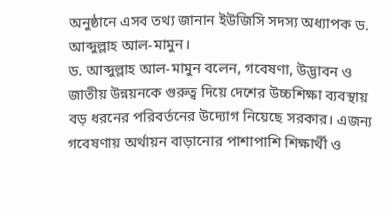অনুষ্ঠানে এসব তথ্য জানান ইউজিসি সদস্য অধ্যাপক ড. আব্দুল্লাহ আল-মামুন।
ড. আব্দুল্লাহ আল-মামুন বলেন, গবেষণা, উদ্ভাবন ও জাতীয় উন্নয়নকে গুরুত্ব দিয়ে দেশের উচ্চশিক্ষা ব্যবস্থায় বড় ধরনের পরিবর্তনের উদ্যোগ নিয়েছে সরকার। এজন্য গবেষণায় অর্থায়ন বাড়ানোর পাশাপাশি শিক্ষার্থী ও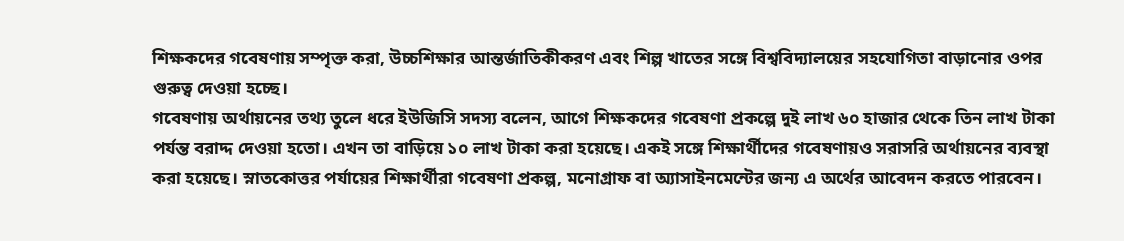শিক্ষকদের গবেষণায় সম্পৃক্ত করা, উচ্চশিক্ষার আন্তর্জাতিকীকরণ এবং শিল্প খাতের সঙ্গে বিশ্ববিদ্যালয়ের সহযোগিতা বাড়ানোর ওপর গুরুত্ব দেওয়া হচ্ছে।
গবেষণায় অর্থায়নের তথ্য তুলে ধরে ইউজিসি সদস্য বলেন, আগে শিক্ষকদের গবেষণা প্রকল্পে দুই লাখ ৬০ হাজার থেকে তিন লাখ টাকা পর্যন্ত বরাদ্দ দেওয়া হতো। এখন তা বাড়িয়ে ১০ লাখ টাকা করা হয়েছে। একই সঙ্গে শিক্ষার্থীদের গবেষণায়ও সরাসরি অর্থায়নের ব্যবস্থা করা হয়েছে। স্নাতকোত্তর পর্যায়ের শিক্ষার্থীরা গবেষণা প্রকল্প, মনোগ্রাফ বা অ্যাসাইনমেন্টের জন্য এ অর্থের আবেদন করতে পারবেন।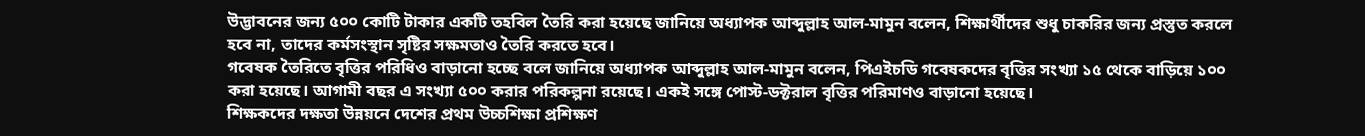উদ্ভাবনের জন্য ৫০০ কোটি টাকার একটি তহবিল তৈরি করা হয়েছে জানিয়ে অধ্যাপক আব্দুল্লাহ আল-মামুন বলেন, শিক্ষার্থীদের শুধু চাকরির জন্য প্রস্তুত করলে হবে না, তাদের কর্মসংস্থান সৃষ্টির সক্ষমতাও তৈরি করতে হবে।
গবেষক তৈরিতে বৃত্তির পরিধিও বাড়ানো হচ্ছে বলে জানিয়ে অধ্যাপক আব্দুল্লাহ আল-মামুন বলেন, পিএইচডি গবেষকদের বৃত্তির সংখ্যা ১৫ থেকে বাড়িয়ে ১০০ করা হয়েছে। আগামী বছর এ সংখ্যা ৫০০ করার পরিকল্পনা রয়েছে। একই সঙ্গে পোস্ট-ডক্টরাল বৃত্তির পরিমাণও বাড়ানো হয়েছে।
শিক্ষকদের দক্ষতা উন্নয়নে দেশের প্রথম উচ্চশিক্ষা প্রশিক্ষণ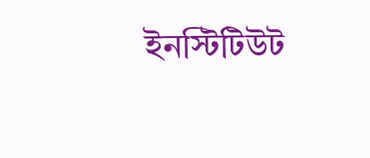ইনস্টিটিউট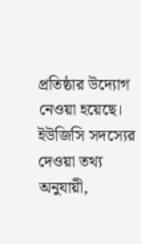প্রতিষ্ঠার উদ্যোগ নেওয়া হয়েছে। ইউজিসি সদস্যের দেওয়া তথ্য অনুযায়ী,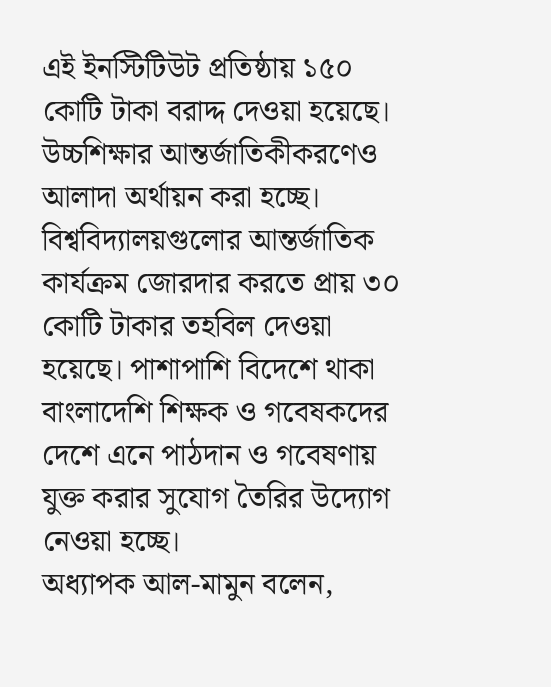এই ইনস্টিটিউট প্রতিষ্ঠায় ১৫০ কোটি টাকা বরাদ্দ দেওয়া হয়েছে।
উচ্চশিক্ষার আন্তর্জাতিকীকরণেও আলাদা অর্থায়ন করা হচ্ছে। বিশ্ববিদ্যালয়গুলোর আন্তর্জাতিক কার্যক্রম জোরদার করতে প্রায় ৩০ কোটি টাকার তহবিল দেওয়া হয়েছে। পাশাপাশি বিদেশে থাকা বাংলাদেশি শিক্ষক ও গবেষকদের দেশে এনে পাঠদান ও গবেষণায় যুক্ত করার সুযোগ তৈরির উদ্যোগ নেওয়া হচ্ছে।
অধ্যাপক আল-মামুন বলেন,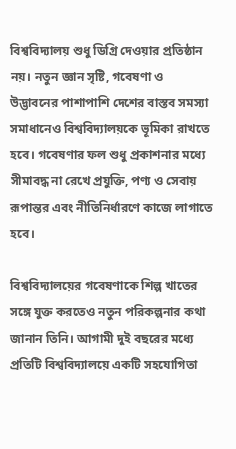বিশ্ববিদ্যালয় শুধু ডিগ্রি দেওয়ার প্রতিষ্ঠান নয়। নতুন জ্ঞান সৃষ্টি, গবেষণা ও উদ্ভাবনের পাশাপাশি দেশের বাস্তব সমস্যা সমাধানেও বিশ্ববিদ্যালয়কে ভূমিকা রাখতে হবে। গবেষণার ফল শুধু প্রকাশনার মধ্যে সীমাবদ্ধ না রেখে প্রযুক্তি, পণ্য ও সেবায় রূপান্তর এবং নীতিনির্ধারণে কাজে লাগাতে হবে।

বিশ্ববিদ্যালয়ের গবেষণাকে শিল্প খাতের সঙ্গে যুক্ত করতেও নতুন পরিকল্পনার কথা জানান তিনি। আগামী দুই বছরের মধ্যে প্রতিটি বিশ্ববিদ্যালয়ে একটি সহযোগিতা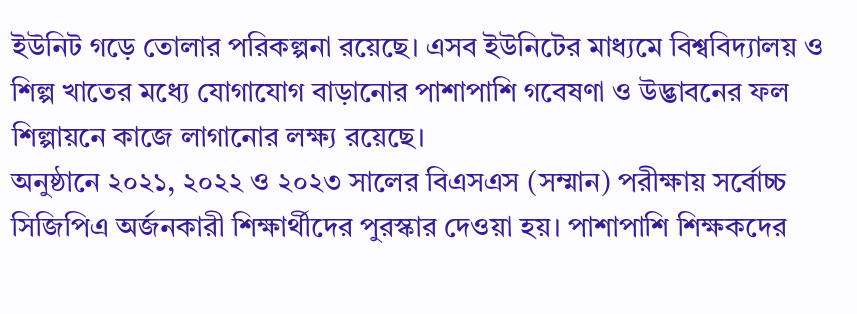ইউনিট গড়ে তোলার পরিকল্পনা রয়েছে। এসব ইউনিটের মাধ্যমে বিশ্ববিদ্যালয় ও শিল্প খাতের মধ্যে যোগাযোগ বাড়ানোর পাশাপাশি গবেষণা ও উদ্ভাবনের ফল শিল্পায়নে কাজে লাগানোর লক্ষ্য রয়েছে।
অনুষ্ঠানে ২০২১, ২০২২ ও ২০২৩ সালের বিএসএস (সম্মান) পরীক্ষায় সর্বোচ্চ সিজিপিএ অর্জনকারী শিক্ষার্থীদের পুরস্কার দেওয়া হয়। পাশাপাশি শিক্ষকদের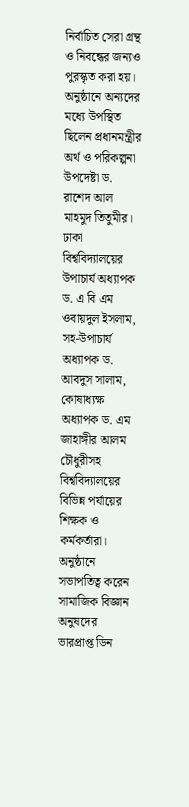নির্বাচিত সেরা গ্রন্থ ও নিবন্ধের জন্যও পুরস্কৃত করা হয়।
অনুষ্ঠানে অন্যদের মধ্যে উপস্থিত ছিলেন প্রধানমন্ত্রীর অর্থ ও পরিকল্পনা উপদেষ্টা ড. রাশেদ আল মাহমুদ তিতুমীর। ঢাকা বিশ্ববিদ্যালয়ের উপাচার্য অধ্যাপক ড. এ বি এম ওবায়দুল ইসলাম, সহ-উপাচার্য অধ্যাপক ড. আবদুস সালাম, কোষাধ্যক্ষ অধ্যাপক ড. এম জাহাঙ্গীর আলম চৌধুরীসহ বিশ্ববিদ্যালয়ের বিভিন্ন পর্যায়ের শিক্ষক ও কর্মকর্তারা। অনুষ্ঠানে সভাপতিত্ব করেন সামাজিক বিজ্ঞান অনুষদের ভারপ্রাপ্ত ডিন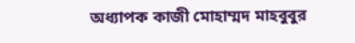অধ্যাপক কাজী মোহাম্মদ মাহবুবুর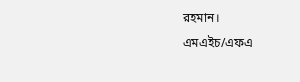রহমান।
এমএইচ/এফএ